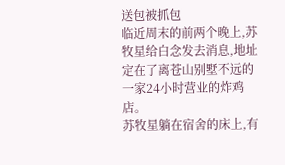送包被抓包
临近周末的前两个晚上,苏牧星给白念发去消息,地址定在了离苍山别墅不远的一家24小时营业的炸鸡店。
苏牧星躺在宿舍的床上,有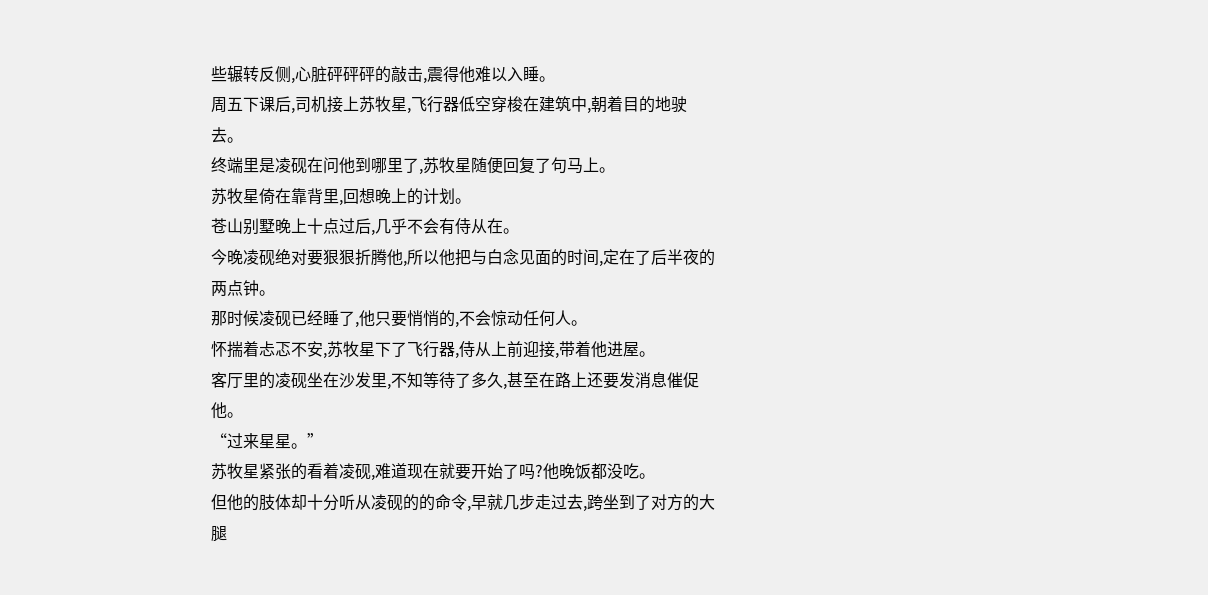些辗转反侧,心脏砰砰砰的敲击,震得他难以入睡。
周五下课后,司机接上苏牧星,飞行器低空穿梭在建筑中,朝着目的地驶去。
终端里是凌砚在问他到哪里了,苏牧星随便回复了句马上。
苏牧星倚在靠背里,回想晚上的计划。
苍山别墅晚上十点过后,几乎不会有侍从在。
今晚凌砚绝对要狠狠折腾他,所以他把与白念见面的时间,定在了后半夜的两点钟。
那时候凌砚已经睡了,他只要悄悄的,不会惊动任何人。
怀揣着忐忑不安,苏牧星下了飞行器,侍从上前迎接,带着他进屋。
客厅里的凌砚坐在沙发里,不知等待了多久,甚至在路上还要发消息催促他。
“过来星星。”
苏牧星紧张的看着凌砚,难道现在就要开始了吗?他晚饭都没吃。
但他的肢体却十分听从凌砚的的命令,早就几步走过去,跨坐到了对方的大腿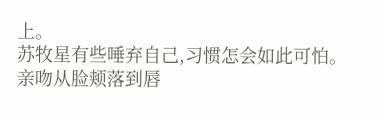上。
苏牧星有些唾弃自己,习惯怎会如此可怕。
亲吻从脸颊落到唇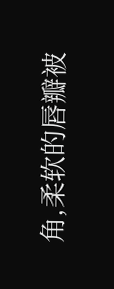角,柔软的唇瓣被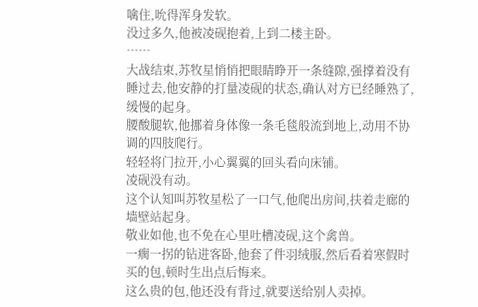噙住,吮得浑身发软。
没过多久,他被凌砚抱着,上到二楼主卧。
……
大战结束,苏牧星悄悄把眼睛睁开一条缝隙,强撑着没有睡过去,他安静的打量凌砚的状态,确认对方已经睡熟了,缓慢的起身。
腰酸腿软,他挪着身体像一条毛毯般流到地上,动用不协调的四肢爬行。
轻轻将门拉开,小心翼翼的回头看向床铺。
凌砚没有动。
这个认知叫苏牧星松了一口气,他爬出房间,扶着走廊的墙壁站起身。
敬业如他,也不免在心里吐槽凌砚,这个禽兽。
一瘸一拐的钻进客卧,他套了件羽绒服,然后看着寒假时买的包,顿时生出点后悔来。
这么贵的包,他还没有背过,就要送给别人卖掉。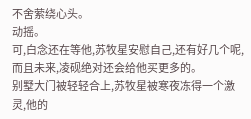不舍萦绕心头。
动摇。
可,白念还在等他,苏牧星安慰自己,还有好几个呢,而且未来,凌砚绝对还会给他买更多的。
别墅大门被轻轻合上,苏牧星被寒夜冻得一个激灵,他的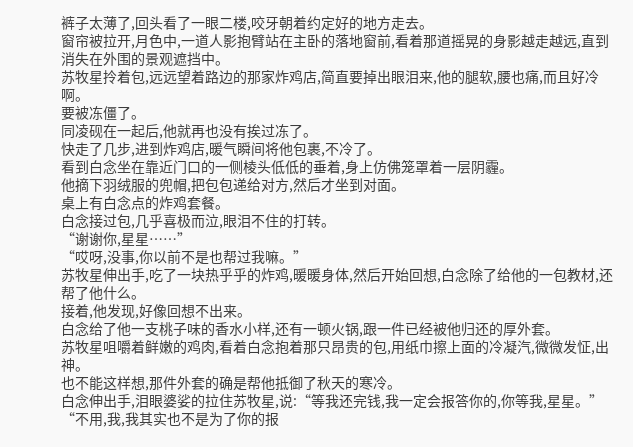裤子太薄了,回头看了一眼二楼,咬牙朝着约定好的地方走去。
窗帘被拉开,月色中,一道人影抱臂站在主卧的落地窗前,看着那道摇晃的身影越走越远,直到消失在外围的景观遮挡中。
苏牧星拎着包,远远望着路边的那家炸鸡店,简直要掉出眼泪来,他的腿软,腰也痛,而且好冷啊。
要被冻僵了。
同凌砚在一起后,他就再也没有挨过冻了。
快走了几步,进到炸鸡店,暖气瞬间将他包裹,不冷了。
看到白念坐在靠近门口的一侧棱头低低的垂着,身上仿佛笼罩着一层阴霾。
他摘下羽绒服的兜帽,把包包递给对方,然后才坐到对面。
桌上有白念点的炸鸡套餐。
白念接过包,几乎喜极而泣,眼泪不住的打转。
“谢谢你,星星……”
“哎呀,没事,你以前不是也帮过我嘛。”
苏牧星伸出手,吃了一块热乎乎的炸鸡,暖暖身体,然后开始回想,白念除了给他的一包教材,还帮了他什么。
接着,他发现,好像回想不出来。
白念给了他一支桃子味的香水小样,还有一顿火锅,跟一件已经被他归还的厚外套。
苏牧星咀嚼着鲜嫩的鸡肉,看着白念抱着那只昂贵的包,用纸巾擦上面的冷凝汽,微微发怔,出神。
也不能这样想,那件外套的确是帮他抵御了秋天的寒冷。
白念伸出手,泪眼婆娑的拉住苏牧星,说:“等我还完钱,我一定会报答你的,你等我,星星。”
“不用,我,我其实也不是为了你的报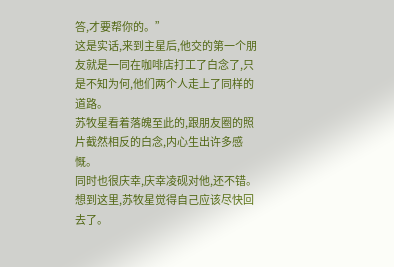答,才要帮你的。”
这是实话,来到主星后,他交的第一个朋友就是一同在咖啡店打工了白念了,只是不知为何,他们两个人走上了同样的道路。
苏牧星看着落魄至此的,跟朋友圈的照片截然相反的白念,内心生出许多感慨。
同时也很庆幸,庆幸凌砚对他,还不错。
想到这里,苏牧星觉得自己应该尽快回去了。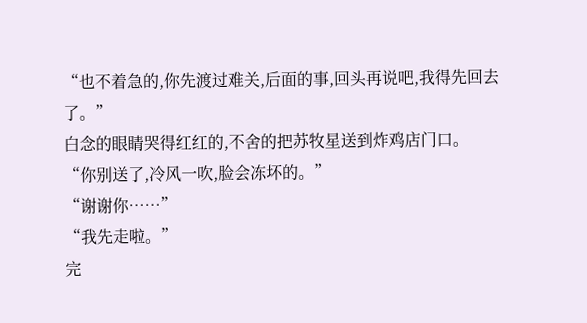“也不着急的,你先渡过难关,后面的事,回头再说吧,我得先回去了。”
白念的眼睛哭得红红的,不舍的把苏牧星送到炸鸡店门口。
“你别送了,冷风一吹,脸会冻坏的。”
“谢谢你……”
“我先走啦。”
完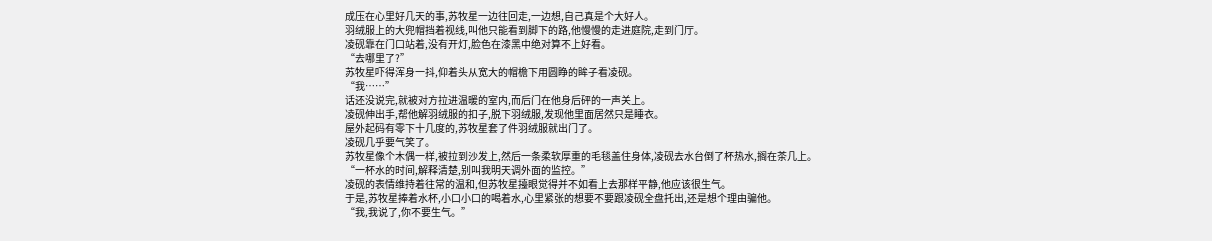成压在心里好几天的事,苏牧星一边往回走,一边想,自己真是个大好人。
羽绒服上的大兜帽挡着视线,叫他只能看到脚下的路,他慢慢的走进庭院,走到门厅。
凌砚靠在门口站着,没有开灯,脸色在漆黑中绝对算不上好看。
“去哪里了?”
苏牧星吓得浑身一抖,仰着头从宽大的帽檐下用圆睁的眸子看凌砚。
“我……”
话还没说完,就被对方拉进温暖的室内,而后门在他身后砰的一声关上。
凌砚伸出手,帮他解羽绒服的扣子,脱下羽绒服,发现他里面居然只是睡衣。
屋外起码有零下十几度的,苏牧星套了件羽绒服就出门了。
凌砚几乎要气笑了。
苏牧星像个木偶一样,被拉到沙发上,然后一条柔软厚重的毛毯盖住身体,凌砚去水台倒了杯热水,搁在茶几上。
“一杯水的时间,解释清楚,别叫我明天调外面的监控。”
凌砚的表情维持着往常的温和,但苏牧星擡眼觉得并不如看上去那样平静,他应该很生气。
于是,苏牧星捧着水杯,小口小口的喝着水,心里紧张的想要不要跟凌砚全盘托出,还是想个理由骗他。
“我,我说了,你不要生气。”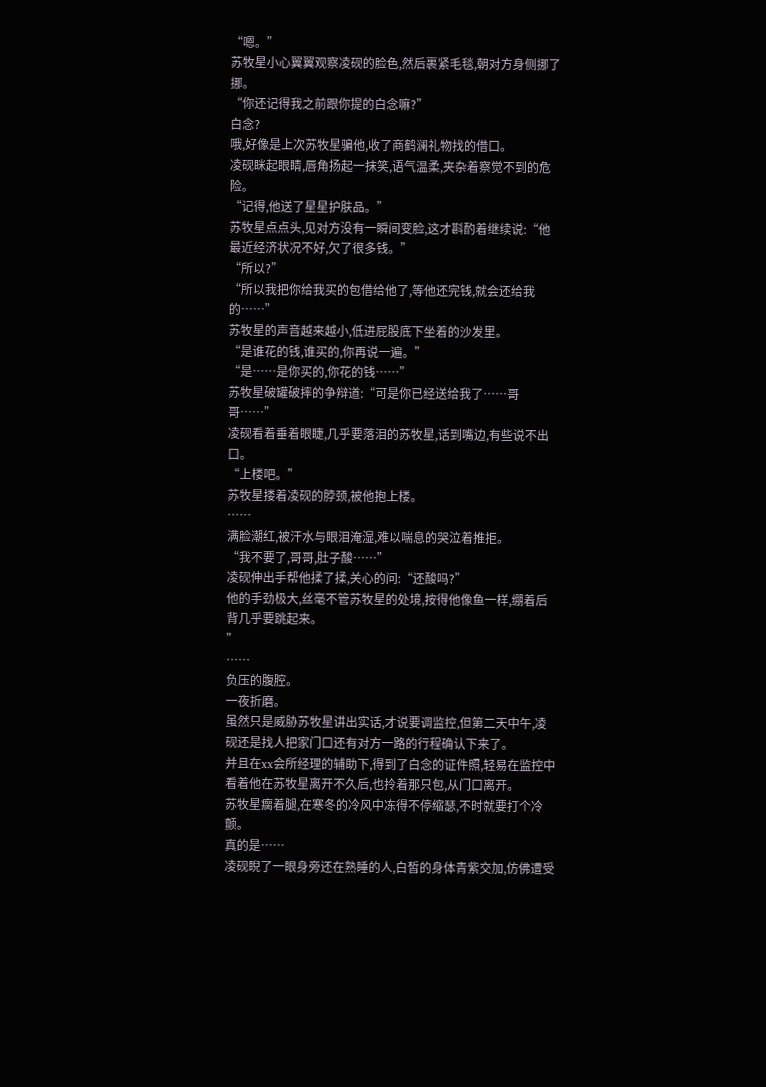“嗯。”
苏牧星小心翼翼观察凌砚的脸色,然后裹紧毛毯,朝对方身侧挪了挪。
“你还记得我之前跟你提的白念嘛?”
白念?
哦,好像是上次苏牧星骗他,收了商鹤澜礼物找的借口。
凌砚眯起眼睛,唇角扬起一抹笑,语气温柔,夹杂着察觉不到的危险。
“记得,他送了星星护肤品。”
苏牧星点点头,见对方没有一瞬间变脸,这才斟酌着继续说:“他最近经济状况不好,欠了很多钱。”
“所以?”
“所以我把你给我买的包借给他了,等他还完钱,就会还给我的……”
苏牧星的声音越来越小,低进屁股底下坐着的沙发里。
“是谁花的钱,谁买的,你再说一遍。”
“是……是你买的,你花的钱……”
苏牧星破罐破摔的争辩道:“可是你已经送给我了……哥哥……”
凌砚看着垂着眼睫,几乎要落泪的苏牧星,话到嘴边,有些说不出口。
“上楼吧。”
苏牧星搂着凌砚的脖颈,被他抱上楼。
……
满脸潮红,被汗水与眼泪淹湿,难以喘息的哭泣着推拒。
“我不要了,哥哥,肚子酸……”
凌砚伸出手帮他揉了揉,关心的问:“还酸吗?”
他的手劲极大,丝毫不管苏牧星的处境,按得他像鱼一样,绷着后背几乎要跳起来。
”
……
负压的腹腔。
一夜折磨。
虽然只是威胁苏牧星讲出实话,才说要调监控,但第二天中午,凌砚还是找人把家门口还有对方一路的行程确认下来了。
并且在xx会所经理的辅助下,得到了白念的证件照,轻易在监控中看着他在苏牧星离开不久后,也拎着那只包,从门口离开。
苏牧星瘸着腿,在寒冬的冷风中冻得不停缩瑟,不时就要打个冷颤。
真的是……
凌砚睨了一眼身旁还在熟睡的人,白皙的身体青紫交加,仿佛遭受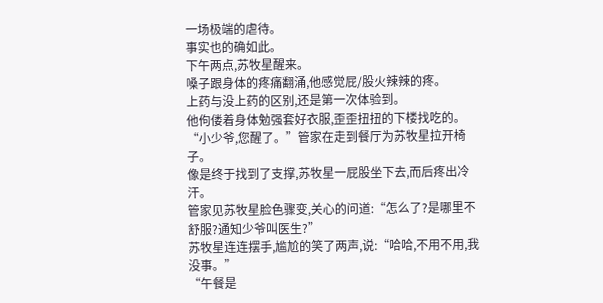一场极端的虐待。
事实也的确如此。
下午两点,苏牧星醒来。
嗓子跟身体的疼痛翻涌,他感觉屁/股火辣辣的疼。
上药与没上药的区别,还是第一次体验到。
他佝偻着身体勉强套好衣服,歪歪扭扭的下楼找吃的。
“小少爷,您醒了。”管家在走到餐厅为苏牧星拉开椅子。
像是终于找到了支撑,苏牧星一屁股坐下去,而后疼出冷汗。
管家见苏牧星脸色骤变,关心的问道:“怎么了?是哪里不舒服?通知少爷叫医生?”
苏牧星连连摆手,尴尬的笑了两声,说:“哈哈,不用不用,我没事。”
“午餐是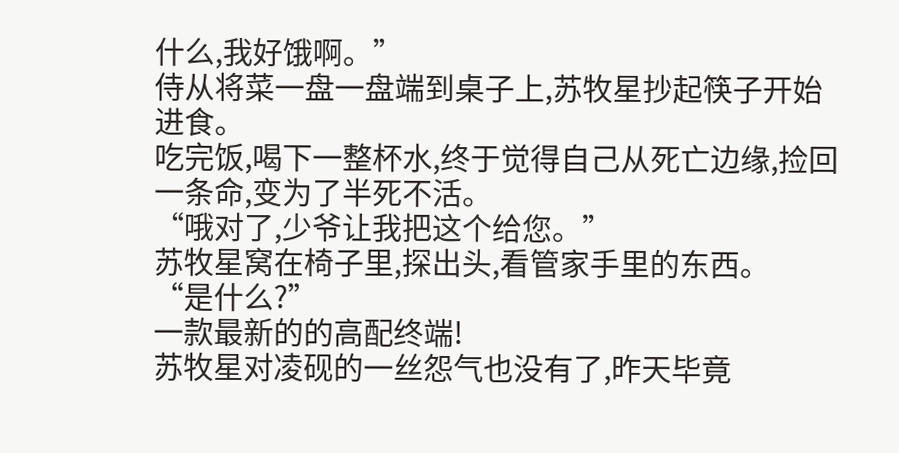什么,我好饿啊。”
侍从将菜一盘一盘端到桌子上,苏牧星抄起筷子开始进食。
吃完饭,喝下一整杯水,终于觉得自己从死亡边缘,捡回一条命,变为了半死不活。
“哦对了,少爷让我把这个给您。”
苏牧星窝在椅子里,探出头,看管家手里的东西。
“是什么?”
一款最新的的高配终端!
苏牧星对凌砚的一丝怨气也没有了,昨天毕竟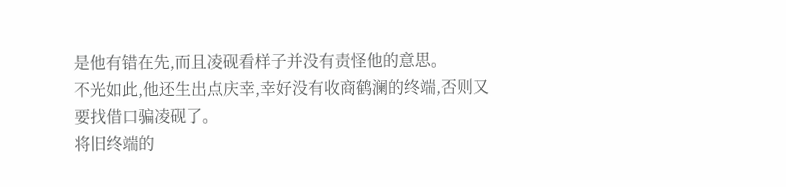是他有错在先,而且凌砚看样子并没有责怪他的意思。
不光如此,他还生出点庆幸,幸好没有收商鹤澜的终端,否则又要找借口骗凌砚了。
将旧终端的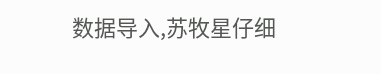数据导入,苏牧星仔细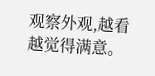观察外观,越看越觉得满意。